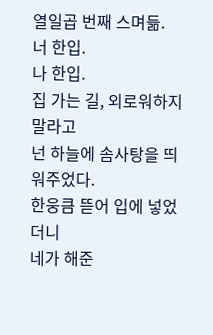열일곱 번째 스며듦.
너 한입.
나 한입.
집 가는 길, 외로워하지 말라고
넌 하늘에 솜사탕을 띄워주었다.
한웅큼 뜯어 입에 넣었더니
네가 해준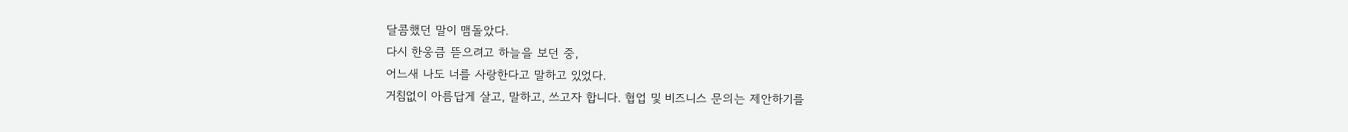달콤했던 말이 맴돌았다.
다시 한웅큼 뜯으려고 하늘을 보던 중,
어느새 나도 너를 사랑한다고 말하고 있었다.
거침없이 아름답게 살고, 말하고, 쓰고자 합니다. 협업 및 비즈니스 문의는 제안하기를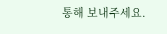통해 보내주세요.